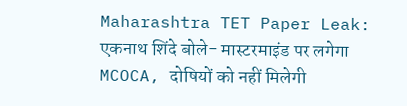Maharashtra TET Paper Leak: एकनाथ शिंदे बोले- मास्टरमाइंड पर लगेगा MCOCA, दोषियों को नहीं मिलेगी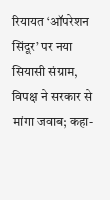रियायत ‘ऑपरेशन सिंदूर’ पर नया सियासी संग्राम, विपक्ष ने सरकार से मांगा जवाब; कहा-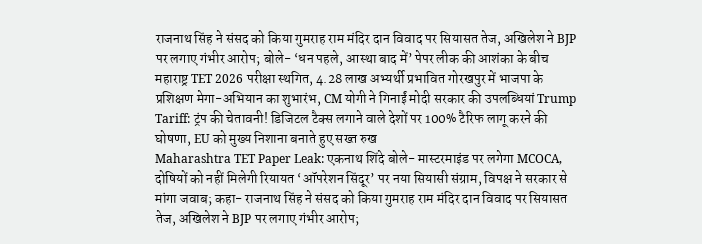राजनाथ सिंह ने संसद को किया गुमराह राम मंदिर दान विवाद पर सियासत तेज, अखिलेश ने BJP पर लगाए गंभीर आरोप; बोले- ‘धन पहले, आस्था बाद में’ पेपर लीक की आशंका के बीच महाराष्ट्र TET 2026 परीक्षा स्थगित, 4.28 लाख अभ्यर्थी प्रभावित गोरखपुर में भाजपा के प्रशिक्षण मेगा-अभियान का शुभारंभ, CM योगी ने गिनाईं मोदी सरकार की उपलब्धियां Trump Tariff: ट्रंप की चेतावनी! डिजिटल टैक्स लगाने वाले देशों पर 100% टैरिफ लागू करने की घोषणा, EU को मुख्य निशाना बनाते हुए सख्त रुख
Maharashtra TET Paper Leak: एकनाथ शिंदे बोले- मास्टरमाइंड पर लगेगा MCOCA, दोषियों को नहीं मिलेगी रियायत ‘ऑपरेशन सिंदूर’ पर नया सियासी संग्राम, विपक्ष ने सरकार से मांगा जवाब; कहा- राजनाथ सिंह ने संसद को किया गुमराह राम मंदिर दान विवाद पर सियासत तेज, अखिलेश ने BJP पर लगाए गंभीर आरोप;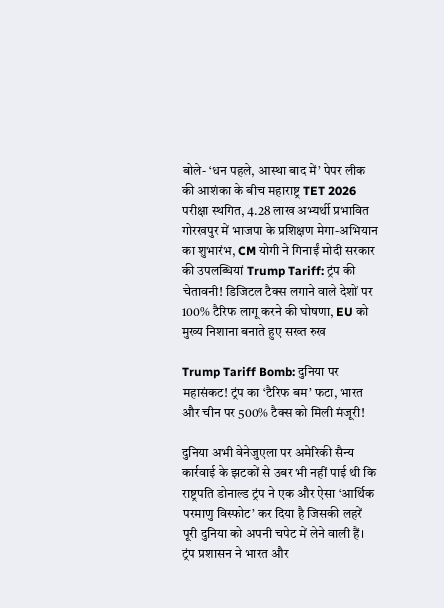बोले- ‘धन पहले, आस्था बाद में’ पेपर लीक की आशंका के बीच महाराष्ट्र TET 2026 परीक्षा स्थगित, 4.28 लाख अभ्यर्थी प्रभावित गोरखपुर में भाजपा के प्रशिक्षण मेगा-अभियान का शुभारंभ, CM योगी ने गिनाईं मोदी सरकार की उपलब्धियां Trump Tariff: ट्रंप की चेतावनी! डिजिटल टैक्स लगाने वाले देशों पर 100% टैरिफ लागू करने की घोषणा, EU को मुख्य निशाना बनाते हुए सख्त रुख

Trump Tariff Bomb: दुनिया पर महासंकट! ट्रंप का ‘टैरिफ बम’ फटा, भारत और चीन पर 500% टैक्स को मिली मंजूरी!

दुनिया अभी वेनेजुएला पर अमेरिकी सैन्य कार्रवाई के झटकों से उबर भी नहीं पाई थी कि राष्ट्रपति डोनाल्ड ट्रंप ने एक और ऐसा ‘आर्थिक परमाणु विस्फोट’ कर दिया है जिसकी लहरें पूरी दुनिया को अपनी चपेट में लेने वाली हैं। ट्रंप प्रशासन ने भारत और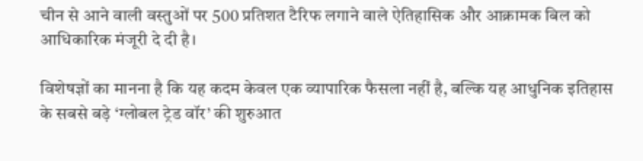चीन से आने वाली वस्तुओं पर 500 प्रतिशत टैरिफ लगाने वाले ऐतिहासिक और आक्रामक बिल को आधिकारिक मंजूरी दे दी है।

विशेषज्ञों का मानना है कि यह कदम केवल एक व्यापारिक फैसला नहीं है, बल्कि यह आधुनिक इतिहास के सबसे बड़े ‘ग्लोबल ट्रेड वॉर’ की शुरुआत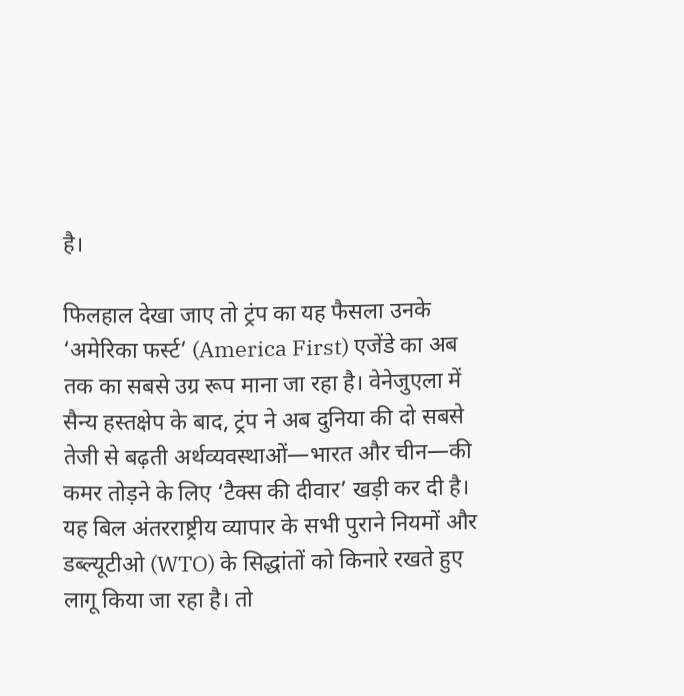है।

फिलहाल देखा जाए तो ट्रंप का यह फैसला उनके ‘अमेरिका फर्स्ट’ (America First) एजेंडे का अब तक का सबसे उग्र रूप माना जा रहा है। वेनेजुएला में सैन्य हस्तक्षेप के बाद, ट्रंप ने अब दुनिया की दो सबसे तेजी से बढ़ती अर्थव्यवस्थाओं—भारत और चीन—की कमर तोड़ने के लिए ‘टैक्स की दीवार’ खड़ी कर दी है। यह बिल अंतरराष्ट्रीय व्यापार के सभी पुराने नियमों और डब्ल्यूटीओ (WTO) के सिद्धांतों को किनारे रखते हुए लागू किया जा रहा है। तो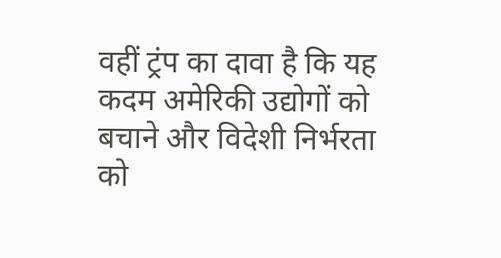वहीं ट्रंप का दावा है कि यह कदम अमेरिकी उद्योगों को बचाने और विदेशी निर्भरता को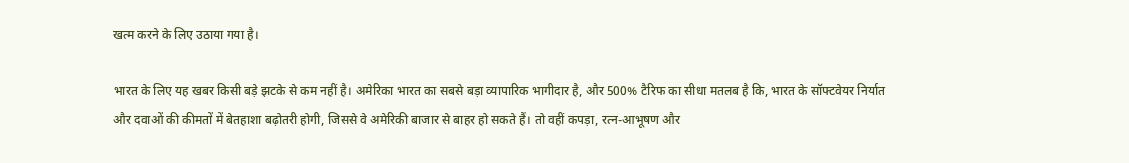खत्म करने के लिए उठाया गया है।

भारत के लिए यह खबर किसी बड़े झटके से कम नहीं है। अमेरिका भारत का सबसे बड़ा व्यापारिक भागीदार है, और 500% टैरिफ का सीधा मतलब है कि, भारत के सॉफ्टवेयर निर्यात और दवाओं की कीमतों में बेतहाशा बढ़ोतरी होगी, जिससे वे अमेरिकी बाजार से बाहर हो सकते हैं। तो वहीं कपड़ा, रत्न-आभूषण और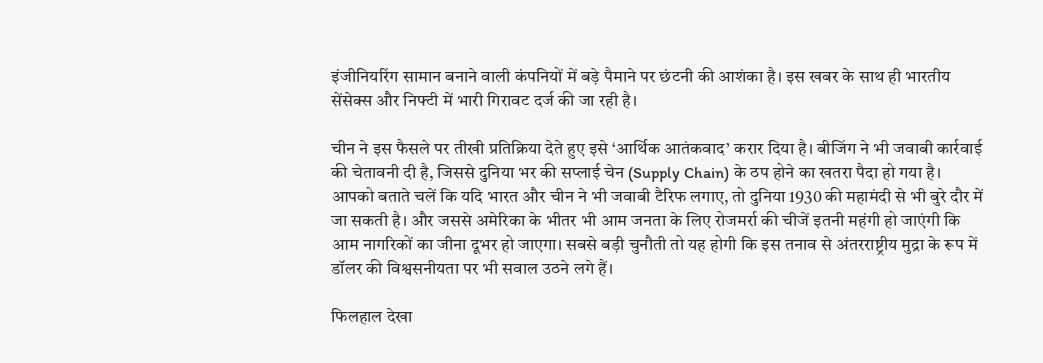इंजीनियरिंग सामान बनाने वाली कंपनियों में बड़े पैमाने पर छंटनी की आशंका है। इस खबर के साथ ही भारतीय सेंसेक्स और निफ्टी में भारी गिरावट दर्ज की जा रही है।

चीन ने इस फैसले पर तीखी प्रतिक्रिया देते हुए इसे ‘आर्थिक आतंकवाद’ करार दिया है। बीजिंग ने भी जवाबी कार्रवाई की चेतावनी दी है, जिससे दुनिया भर की सप्लाई चेन (Supply Chain) के ठप होने का खतरा पैदा हो गया है। आपको बताते चलें कि यदि भारत और चीन ने भी जवाबी टैरिफ लगाए, तो दुनिया 1930 की महामंदी से भी बुरे दौर में जा सकती है। और जससे अमेरिका के भीतर भी आम जनता के लिए रोजमर्रा की चीजें इतनी महंगी हो जाएंगी कि आम नागरिकों का जीना दूभर हो जाएगा। सबसे बड़ी चुनौती तो यह होगी कि इस तनाव से अंतरराष्ट्रीय मुद्रा के रूप में डॉलर की विश्वसनीयता पर भी सवाल उठने लगे हैं।

फिलहाल देखा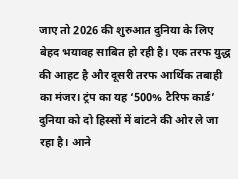जाए तो 2026 की शुरुआत दुनिया के लिए बेहद भयावह साबित हो रही है। एक तरफ युद्ध की आहट है और दूसरी तरफ आर्थिक तबाही का मंजर। ट्रंप का यह ‘500% टैरिफ कार्ड’ दुनिया को दो हिस्सों में बांटने की ओर ले जा रहा है। आने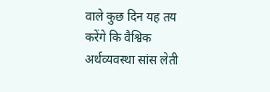वाले कुछ दिन यह तय करेंगे कि वैश्विक अर्थव्यवस्था सांस लेती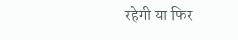रहेगी या फिर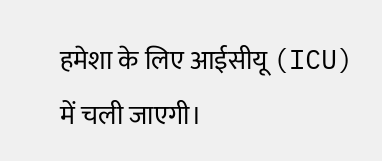हमेशा के लिए आईसीयू (ICU) में चली जाएगी।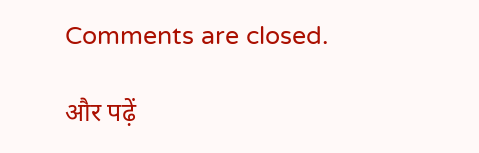Comments are closed.

और पढ़ें